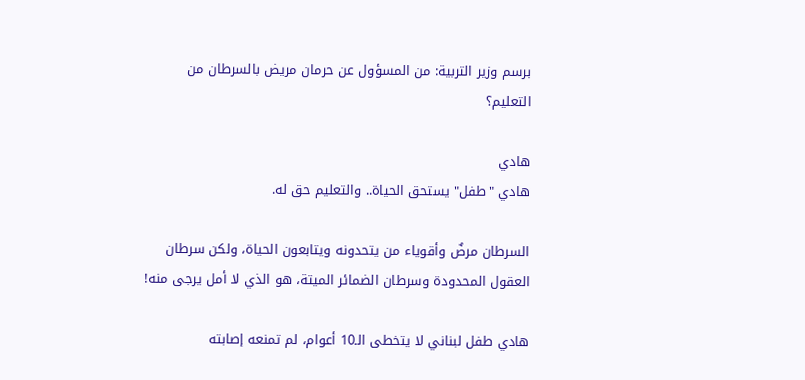برسم وزير التربية: من المسؤول عن حرمان مريض بالسرطان من التعليم؟

هادي
هادي "طفل" يستحق الحياة.. والتعليم حق له.

السرطان مرضٌ وأقوياء من يتحدونه ويتابعون الحياة، ولكن سرطان العقول المحدودة وسرطان الضمائر الميتة، هو الذي لا أمل يرجى منه!

هادي طفل لبناني لا يتخطى الـ10 أعوام، لم تمنعه إصابته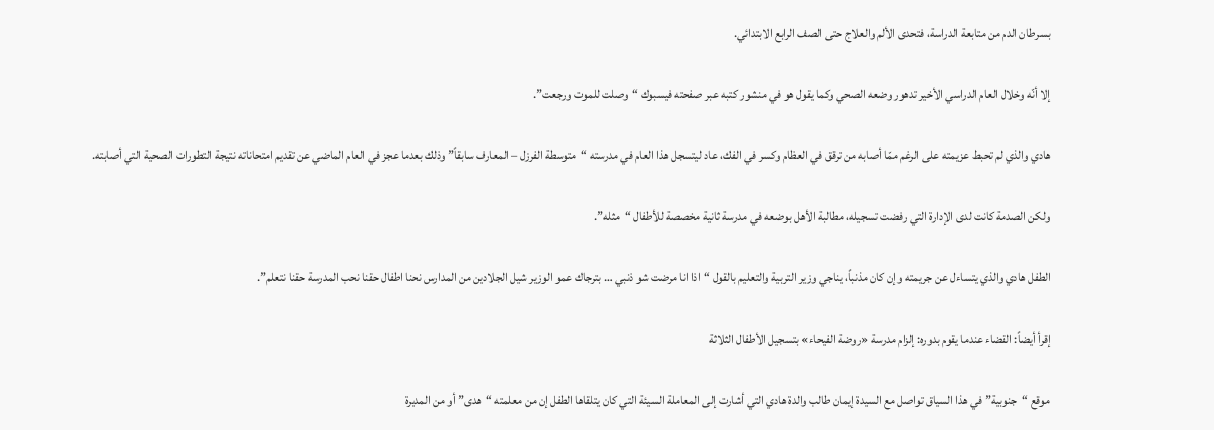بسرطان الدم من متابعة الدراسة، فتحدى الألم والعلاج حتى الصف الرابع الابتدائي.

إلا أنّه وخلال العام الدراسي الأخير تدهور وضعه الصحي وكما يقول هو في منشور كتبه عبر صفحته فيسبوك “وصلت للموت ورجعت”.

هادي والذي لم تحبط عزيمته على الرغم ممّا أصابه من ترقق في العظام وكسر في الفك، عاد ليتسجل هذا العام في مدرسته “متوسطة الفرزل – المعارف سابقاً” وذلك بعدما عجز في العام الماضي عن تقديم امتحاناته نتيجة التطورات الصحية التي أصابته.

ولكن الصدمة كانت لدى الإدارة التي رفضت تسجيله، مطالبة الأهل بوضعه في مدرسة ثانية مخصصة للأطفال “مثله”.

الطفل هادي والذي يتساءل عن جريمته وإن كان مذنباً، يناجي وزير التربية والتعليم بالقول “اذا انا مرضت شو ذنبي … بترجاك عمو الوزير شيل الجلادين من المدارس نحنا اطفال حقنا نحب المدرسة حقنا نتعلم”.

إقرأ أيضاً: القضاء عندما يقوم بدوره: إلزام مدرسة «روضة الفيحاء» بتسجيل الأطفال الثلاثة

موقع “جنوبية” في هذا السياق تواصل مع السيدة إيمان طالب والدة هادي التي أشارت إلى المعاملة السيئة التي كان يتلقاها الطفل إن من معلمته “هدى” أو من المديرة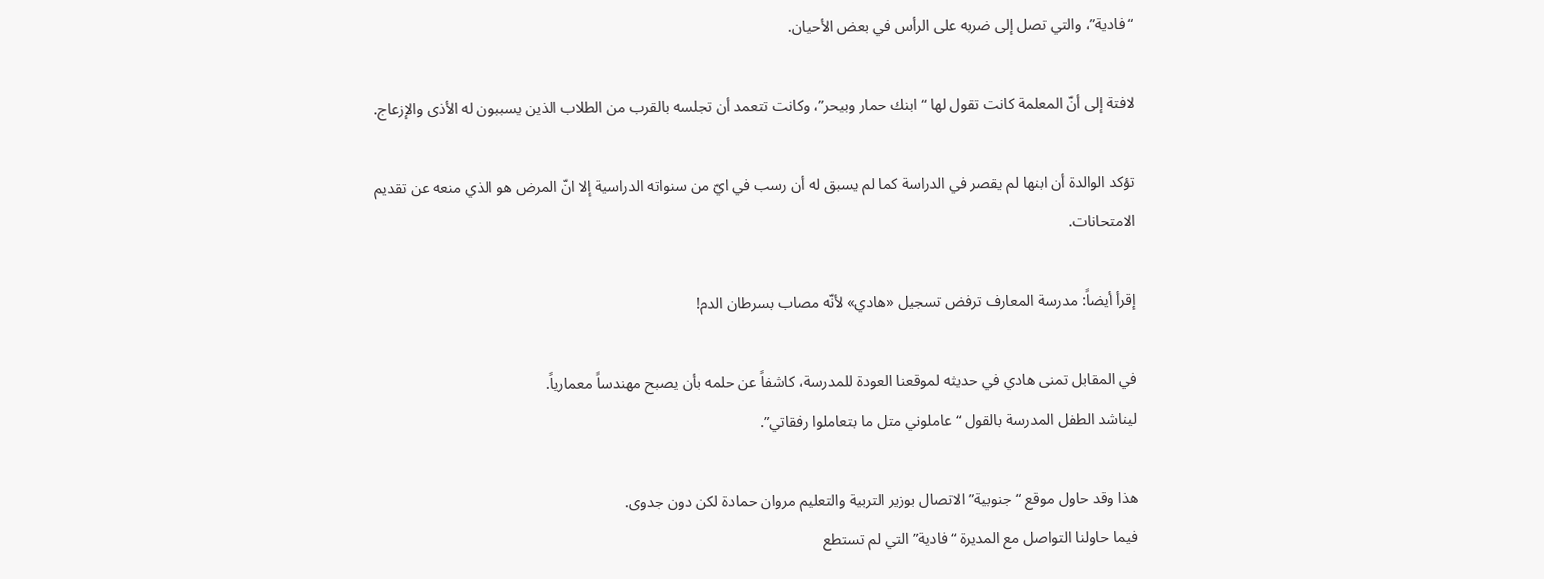“فادية”، والتي تصل إلى ضربه على الرأس في بعض الأحيان.

لافتة إلى أنّ المعلمة كانت تقول لها “ابنك حمار وبيحر”، وكانت تتعمد أن تجلسه بالقرب من الطلاب الذين يسببون له الأذى والإزعاج.

تؤكد الوالدة أن ابنها لم يقصر في الدراسة كما لم يسبق له أن رسب في ايّ من سنواته الدراسية إلا انّ المرض هو الذي منعه عن تقديم الامتحانات.

إقرأ أيضاً: مدرسة المعارف ترفض تسجيل «هادي» لأنّه مصاب بسرطان الدم!

في المقابل تمنى هادي في حديثه لموقعنا العودة للمدرسة، كاشفاً عن حلمه بأن يصبح مهندساً معمارياً.
ليناشد الطفل المدرسة بالقول “عاملوني متل ما بتعاملوا رفقاتي”.

هذا وقد حاول موقع “جنوبية” الاتصال بوزير التربية والتعليم مروان حمادة لكن دون جدوى.
فيما حاولنا التواصل مع المديرة “فادية” التي لم تستطع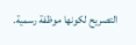التصريح لكونها موظفة رسمية.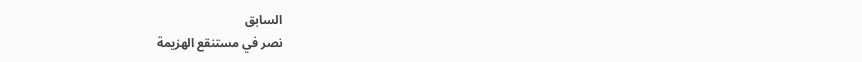السابق
نصر في مستنقع الهزيمة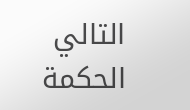التالي
الحكمة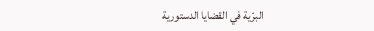البرّية في القضايا الدستورية